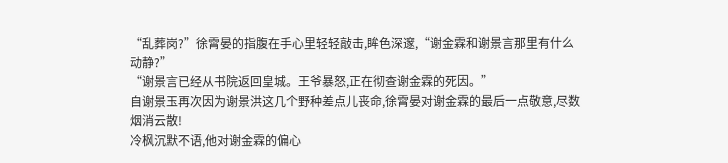“乱葬岗?”徐霄晏的指腹在手心里轻轻敲击,眸色深邃,“谢金霖和谢景言那里有什么动静?”
“谢景言已经从书院返回皇城。王爷暴怒,正在彻查谢金霖的死因。”
自谢景玉再次因为谢景洪这几个野种差点儿丧命,徐霄晏对谢金霖的最后一点敬意,尽数烟消云散!
冷枫沉默不语,他对谢金霖的偏心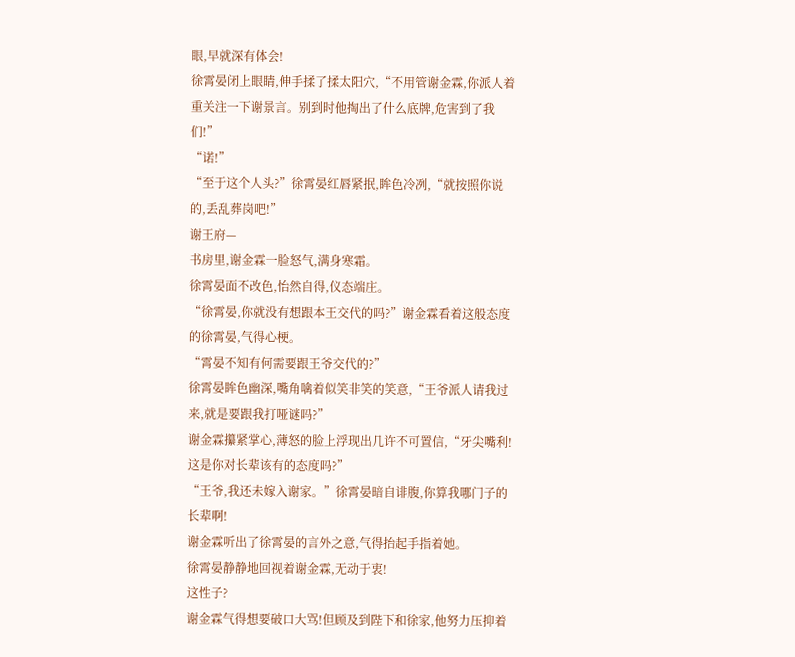眼,早就深有体会!
徐霄晏闭上眼睛,伸手揉了揉太阳穴,“不用管谢金霖,你派人着重关注一下谢景言。别到时他掏出了什么底牌,危害到了我们!”
“诺!”
“至于这个人头?”徐霄晏红唇紧抿,眸色冷冽,“就按照你说的,丢乱葬岗吧!”
谢王府—
书房里,谢金霖一脸怒气,满身寒霜。
徐霄晏面不改色,怡然自得,仪态端庄。
“徐霄晏,你就没有想跟本王交代的吗?”谢金霖看着这般态度的徐霄晏,气得心梗。
“霄晏不知有何需要跟王爷交代的?”
徐霄晏眸色幽深,嘴角噙着似笑非笑的笑意,“王爷派人请我过来,就是要跟我打哑谜吗?”
谢金霖攥紧掌心,薄怒的脸上浮现出几许不可置信,“牙尖嘴利!这是你对长辈该有的态度吗?”
“王爷,我还未嫁入谢家。”徐霄晏暗自诽腹,你算我哪门子的长辈啊!
谢金霖听出了徐霄晏的言外之意,气得抬起手指着她。
徐霄晏静静地回视着谢金霖,无动于衷!
这性子?
谢金霖气得想要破口大骂!但顾及到陛下和徐家,他努力压抑着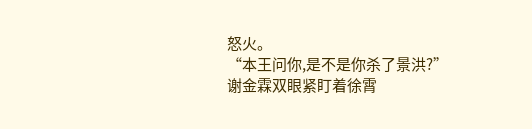怒火。
“本王问你,是不是你杀了景洪?”谢金霖双眼紧盯着徐霄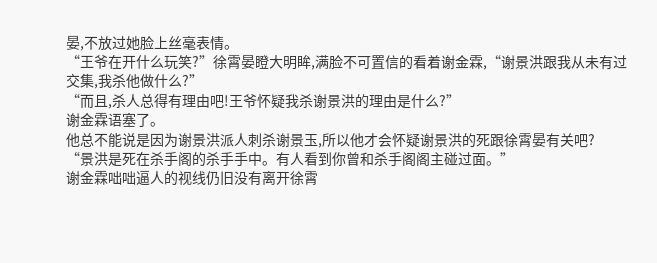晏,不放过她脸上丝毫表情。
“王爷在开什么玩笑?”徐霄晏瞪大明眸,满脸不可置信的看着谢金霖,“谢景洪跟我从未有过交集,我杀他做什么?”
“而且,杀人总得有理由吧!王爷怀疑我杀谢景洪的理由是什么?”
谢金霖语塞了。
他总不能说是因为谢景洪派人刺杀谢景玉,所以他才会怀疑谢景洪的死跟徐霄晏有关吧?
“景洪是死在杀手阁的杀手手中。有人看到你曾和杀手阁阁主碰过面。”
谢金霖咄咄逼人的视线仍旧没有离开徐霄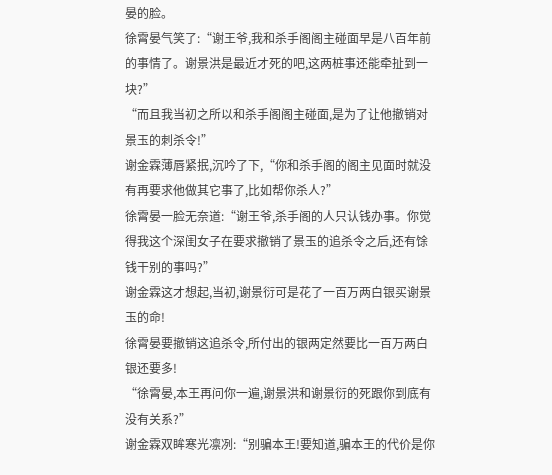晏的脸。
徐霄晏气笑了:“谢王爷,我和杀手阁阁主碰面早是八百年前的事情了。谢景洪是最近才死的吧,这两桩事还能牵扯到一块?”
“而且我当初之所以和杀手阁阁主碰面,是为了让他撤销对景玉的刺杀令!”
谢金霖薄唇紧抿,沉吟了下,“你和杀手阁的阁主见面时就没有再要求他做其它事了,比如帮你杀人?”
徐霄晏一脸无奈道:“谢王爷,杀手阁的人只认钱办事。你觉得我这个深闺女子在要求撤销了景玉的追杀令之后,还有馀钱干别的事吗?”
谢金霖这才想起,当初,谢景衍可是花了一百万两白银买谢景玉的命!
徐霄晏要撤销这追杀令,所付出的银两定然要比一百万两白银还要多!
“徐霄晏,本王再问你一遍,谢景洪和谢景衍的死跟你到底有没有关系?”
谢金霖双眸寒光凛冽:“别骗本王!要知道,骗本王的代价是你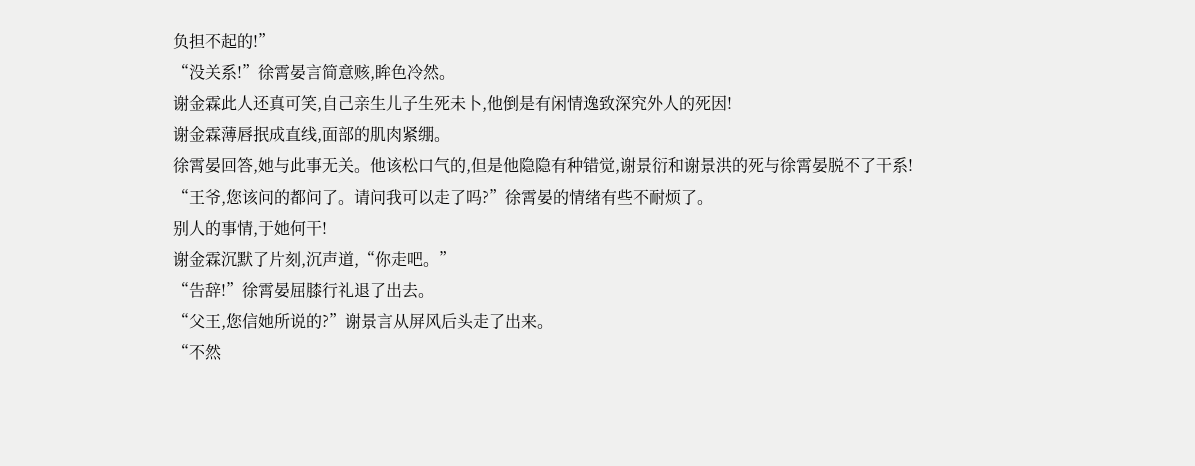负担不起的!”
“没关系!”徐霄晏言简意赅,眸色冷然。
谢金霖此人还真可笑,自己亲生儿子生死未卜,他倒是有闲情逸致深究外人的死因!
谢金霖薄唇抿成直线,面部的肌肉紧绷。
徐霄晏回答,她与此事无关。他该松口气的,但是他隐隐有种错觉,谢景衍和谢景洪的死与徐霄晏脱不了干系!
“王爷,您该问的都问了。请问我可以走了吗?”徐霄晏的情绪有些不耐烦了。
别人的事情,于她何干!
谢金霖沉默了片刻,沉声道,“你走吧。”
“告辞!”徐霄晏屈膝行礼退了出去。
“父王,您信她所说的?”谢景言从屏风后头走了出来。
“不然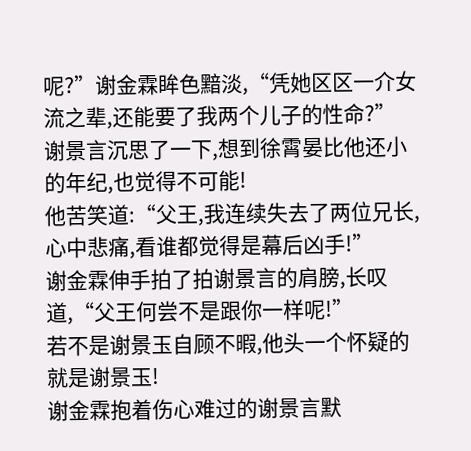呢?”谢金霖眸色黯淡,“凭她区区一介女流之辈,还能要了我两个儿子的性命?”
谢景言沉思了一下,想到徐霄晏比他还小的年纪,也觉得不可能!
他苦笑道:“父王,我连续失去了两位兄长,心中悲痛,看谁都觉得是幕后凶手!”
谢金霖伸手拍了拍谢景言的肩膀,长叹道,“父王何尝不是跟你一样呢!”
若不是谢景玉自顾不暇,他头一个怀疑的就是谢景玉!
谢金霖抱着伤心难过的谢景言默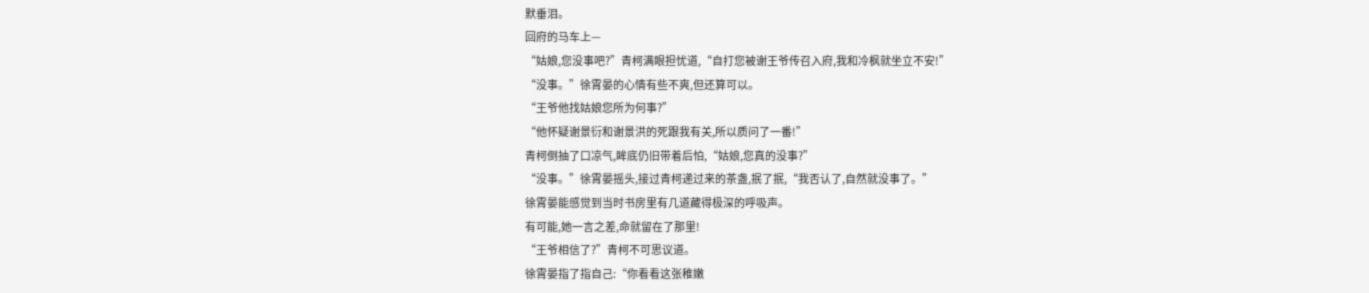默垂泪。
回府的马车上—
“姑娘,您没事吧?”青柯满眼担忧道,“自打您被谢王爷传召入府,我和冷枫就坐立不安!”
“没事。”徐霄晏的心情有些不爽,但还算可以。
“王爷他找姑娘您所为何事?”
“他怀疑谢景衍和谢景洪的死跟我有关,所以质问了一番!”
青柯倒抽了口凉气,眸底仍旧带着后怕,“姑娘,您真的没事?”
“没事。”徐霄晏摇头,接过青柯递过来的茶盏,抿了抿,“我否认了,自然就没事了。”
徐霄晏能感觉到当时书房里有几道藏得极深的呼吸声。
有可能,她一言之差,命就留在了那里!
“王爷相信了?”青柯不可思议道。
徐霄晏指了指自己:“你看看这张稚嫩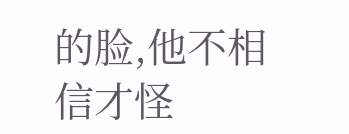的脸,他不相信才怪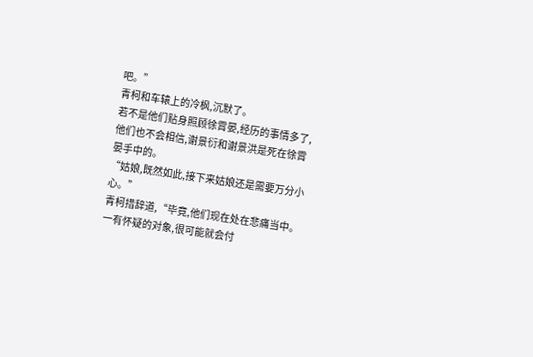吧。”
青柯和车辕上的冷枫,沉默了。
若不是他们贴身照顾徐霄晏,经历的事情多了,他们也不会相信,谢景衍和谢景洪是死在徐霄晏手中的。
“姑娘,既然如此,接下来姑娘还是需要万分小心。”
青柯措辞道,“毕竟,他们现在处在悲痛当中。一有怀疑的对象,很可能就会付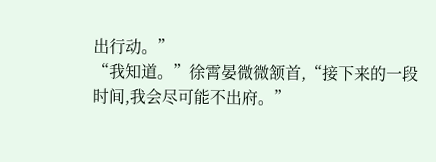出行动。”
“我知道。”徐霄晏微微颔首,“接下来的一段时间,我会尽可能不出府。”